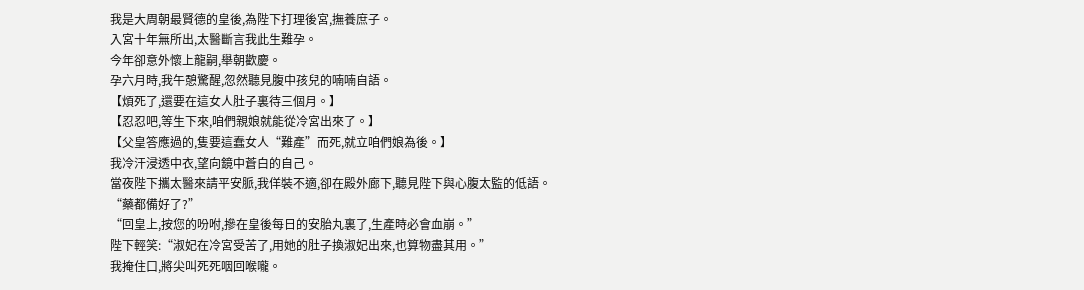我是大周朝最賢德的皇後,為陛下打理後宮,撫養庶子。
入宮十年無所出,太醫斷言我此生難孕。
今年卻意外懷上龍嗣,舉朝歡慶。
孕六月時,我午憩驚醒,忽然聽見腹中孩兒的喃喃自語。
【煩死了,還要在這女人肚子裏待三個月。】
【忍忍吧,等生下來,咱們親娘就能從冷宮出來了。】
【父皇答應過的,隻要這蠢女人“難產”而死,就立咱們娘為後。】
我冷汗浸透中衣,望向鏡中蒼白的自己。
當夜陛下攜太醫來請平安脈,我佯裝不適,卻在殿外廊下,聽見陛下與心腹太監的低語。
“藥都備好了?”
“回皇上,按您的吩咐,摻在皇後每日的安胎丸裏了,生產時必會血崩。”
陛下輕笑:“淑妃在冷宮受苦了,用她的肚子換淑妃出來,也算物盡其用。”
我掩住口,將尖叫死死咽回喉嚨。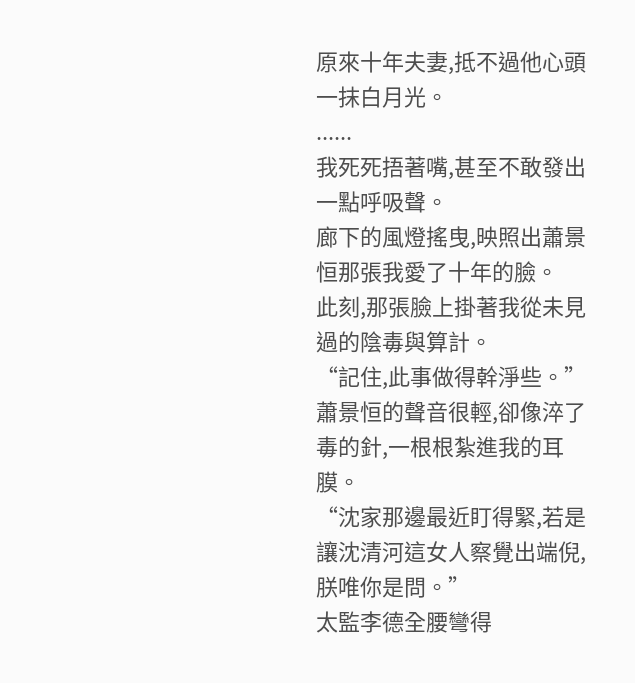原來十年夫妻,抵不過他心頭一抹白月光。
......
我死死捂著嘴,甚至不敢發出一點呼吸聲。
廊下的風燈搖曳,映照出蕭景恒那張我愛了十年的臉。
此刻,那張臉上掛著我從未見過的陰毒與算計。
“記住,此事做得幹淨些。”
蕭景恒的聲音很輕,卻像淬了毒的針,一根根紮進我的耳膜。
“沈家那邊最近盯得緊,若是讓沈清河這女人察覺出端倪,朕唯你是問。”
太監李德全腰彎得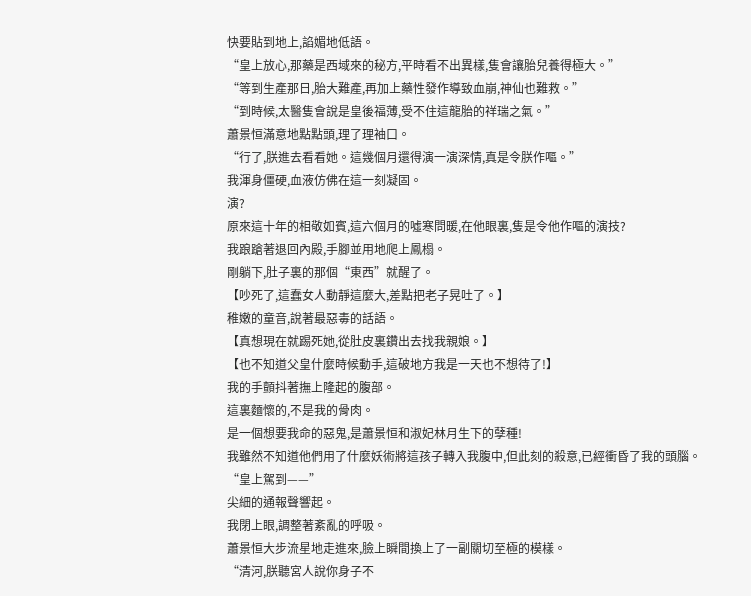快要貼到地上,諂媚地低語。
“皇上放心,那藥是西域來的秘方,平時看不出異樣,隻會讓胎兒養得極大。”
“等到生產那日,胎大難產,再加上藥性發作導致血崩,神仙也難救。”
“到時候,太醫隻會說是皇後福薄,受不住這龍胎的祥瑞之氣。”
蕭景恒滿意地點點頭,理了理袖口。
“行了,朕進去看看她。這幾個月還得演一演深情,真是令朕作嘔。”
我渾身僵硬,血液仿佛在這一刻凝固。
演?
原來這十年的相敬如賓,這六個月的噓寒問暖,在他眼裏,隻是令他作嘔的演技?
我踉蹌著退回內殿,手腳並用地爬上鳳榻。
剛躺下,肚子裏的那個“東西”就醒了。
【吵死了,這蠢女人動靜這麼大,差點把老子晃吐了。】
稚嫩的童音,說著最惡毒的話語。
【真想現在就踢死她,從肚皮裏鑽出去找我親娘。】
【也不知道父皇什麼時候動手,這破地方我是一天也不想待了!】
我的手顫抖著撫上隆起的腹部。
這裏麵懷的,不是我的骨肉。
是一個想要我命的惡鬼,是蕭景恒和淑妃林月生下的孽種!
我雖然不知道他們用了什麼妖術將這孩子轉入我腹中,但此刻的殺意,已經衝昏了我的頭腦。
“皇上駕到——”
尖細的通報聲響起。
我閉上眼,調整著紊亂的呼吸。
蕭景恒大步流星地走進來,臉上瞬間換上了一副關切至極的模樣。
“清河,朕聽宮人說你身子不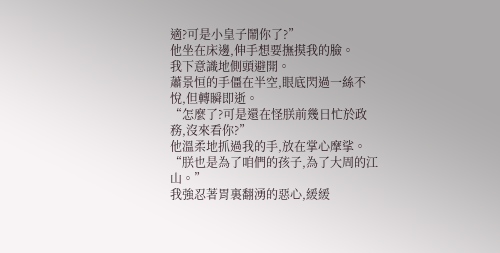適?可是小皇子鬧你了?”
他坐在床邊,伸手想要撫摸我的臉。
我下意識地側頭避開。
蕭景恒的手僵在半空,眼底閃過一絲不悅,但轉瞬即逝。
“怎麼了?可是還在怪朕前幾日忙於政務,沒來看你?”
他溫柔地抓過我的手,放在掌心摩挲。
“朕也是為了咱們的孩子,為了大周的江山。”
我強忍著胃裏翻湧的惡心,緩緩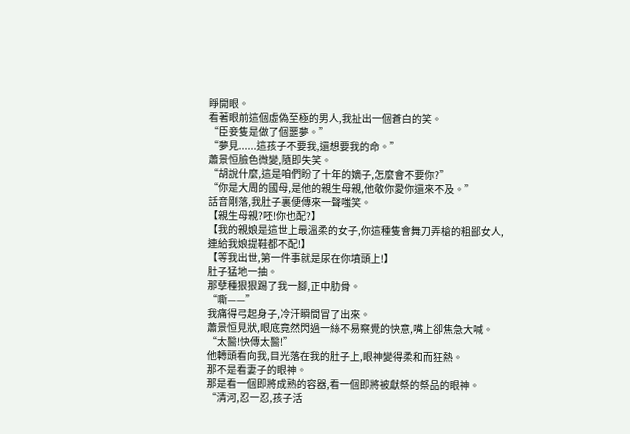睜開眼。
看著眼前這個虛偽至極的男人,我扯出一個蒼白的笑。
“臣妾隻是做了個噩夢。”
“夢見......這孩子不要我,還想要我的命。”
蕭景恒臉色微變,隨即失笑。
“胡說什麼,這是咱們盼了十年的嫡子,怎麼會不要你?”
“你是大周的國母,是他的親生母親,他敬你愛你還來不及。”
話音剛落,我肚子裏便傳來一聲嗤笑。
【親生母親?呸!你也配?】
【我的親娘是這世上最溫柔的女子,你這種隻會舞刀弄槍的粗鄙女人,連給我娘提鞋都不配!】
【等我出世,第一件事就是尿在你墳頭上!】
肚子猛地一抽。
那孽種狠狠踢了我一腳,正中肋骨。
“嘶——”
我痛得弓起身子,冷汗瞬間冒了出來。
蕭景恒見狀,眼底竟然閃過一絲不易察覺的快意,嘴上卻焦急大喊。
“太醫!快傳太醫!”
他轉頭看向我,目光落在我的肚子上,眼神變得柔和而狂熱。
那不是看妻子的眼神。
那是看一個即將成熟的容器,看一個即將被獻祭的祭品的眼神。
“清河,忍一忍,孩子活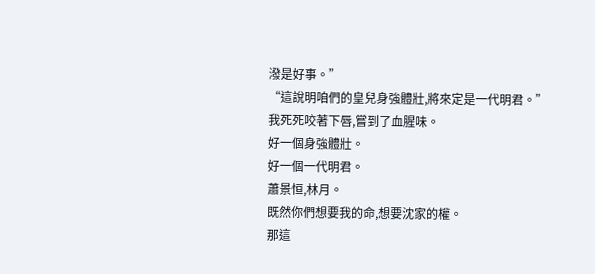潑是好事。”
“這說明咱們的皇兒身強體壯,將來定是一代明君。”
我死死咬著下唇,嘗到了血腥味。
好一個身強體壯。
好一個一代明君。
蕭景恒,林月。
既然你們想要我的命,想要沈家的權。
那這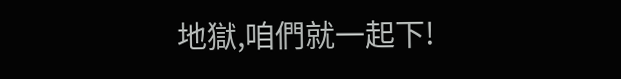地獄,咱們就一起下!